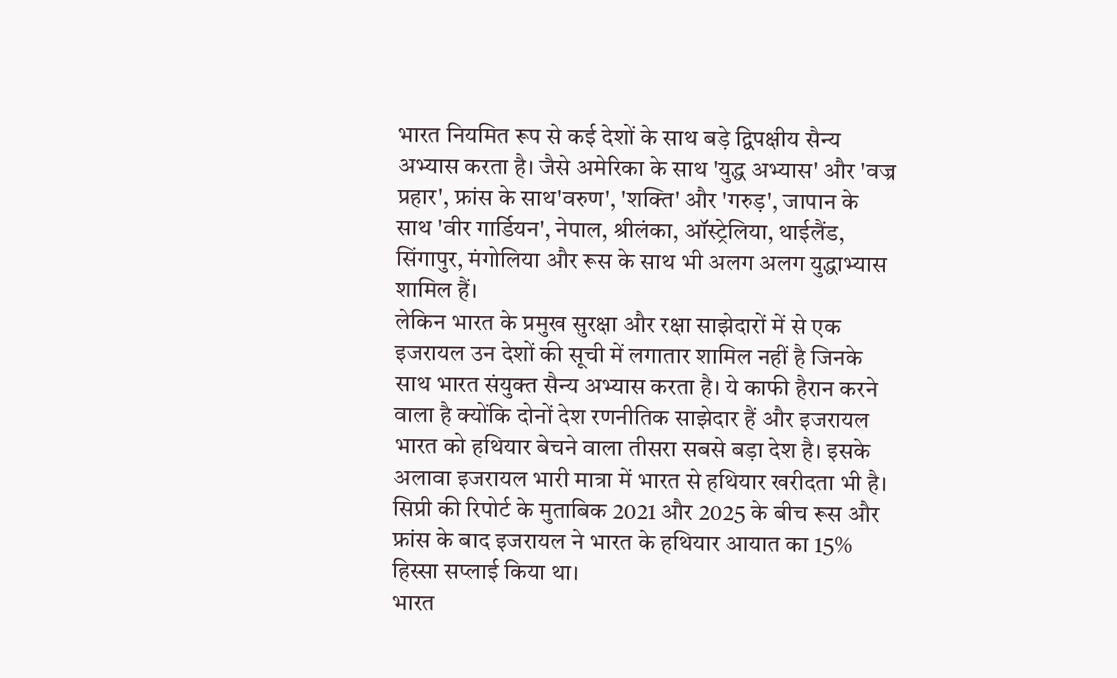भारत नियमित रूप से कई देशों के साथ बड़े द्विपक्षीय सैन्य अभ्यास करता है। जैसे अमेरिका के साथ 'युद्ध अभ्यास' और 'वज्र प्रहार', फ्रांस के साथ'वरुण', 'शक्ति' और 'गरुड़', जापान के साथ 'वीर गार्डियन', नेपाल, श्रीलंका, ऑस्ट्रेलिया, थाईलैंड, सिंगापुर, मंगोलिया और रूस के साथ भी अलग अलग युद्धाभ्यास शामिल हैं।
लेकिन भारत के प्रमुख सुरक्षा और रक्षा साझेदारों में से एक इजरायल उन देशों की सूची में लगातार शामिल नहीं है जिनके साथ भारत संयुक्त सैन्य अभ्यास करता है। ये काफी हैरान करने वाला है क्योंकि दोनों देश रणनीतिक साझेदार हैं और इजरायल भारत को हथियार बेचने वाला तीसरा सबसे बड़ा देश है। इसके अलावा इजरायल भारी मात्रा में भारत से हथियार खरीदता भी है। सिप्री की रिपोर्ट के मुताबिक 2021 और 2025 के बीच रूस और फ्रांस के बाद इजरायल ने भारत के हथियार आयात का 15% हिस्सा सप्लाई किया था।
भारत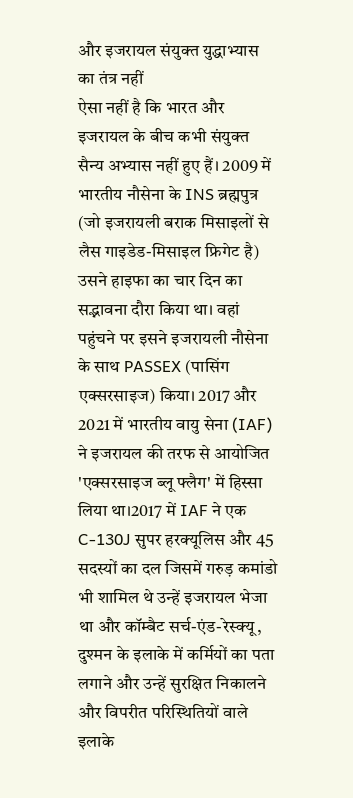और इजरायल संयुक्त युद्धाभ्यास का तंत्र नहीं
ऐसा नहीं है कि भारत और इजरायल के बीच कभी संयुक्त सैन्य अभ्यास नहीं हुए हैं। 2009 में भारतीय नौसेना के INS ब्रह्मपुत्र (जो इजरायली बराक मिसाइलों से लैस गाइडेड-मिसाइल फ्रिगेट है) उसने हाइफा का चार दिन का सद्भावना दौरा किया था। वहां पहुंचने पर इसने इजरायली नौसेना के साथ PASSEX (पासिंग एक्सरसाइज) किया। 2017 और 2021 में भारतीय वायु सेना (IAF) ने इजरायल की तरफ से आयोजित 'एक्सरसाइज ब्लू फ्लैग' में हिस्सा लिया था।2017 में IAF ने एक C-130J सुपर हरक्यूलिस और 45 सदस्यों का दल जिसमें गरुड़ कमांडो भी शामिल थे उन्हें इजरायल भेजा था और कॉम्बैट सर्च-एंड-रेस्क्यू, दुश्मन के इलाके में कर्मियों का पता लगाने और उन्हें सुरक्षित निकालने और विपरीत परिस्थितियों वाले इलाके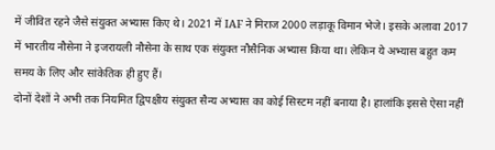में जीवित रहने जैसे संयुक्त अभ्यास किए थे। 2021 में IAF ने मिराज 2000 लड़ाकू विमान भेजे। इसके अलावा 2017 में भारतीय नौसेना ने इजरायली नौसेना के साथ एक संयुक्त नौसैनिक अभ्यास किया था। लेकिन ये अभ्यास बहुत कम समय के लिए और सांकेतिक ही हुए हैं।
दोनों देशों ने अभी तक नियमित द्विपक्षीय संयुक्त सैन्य अभ्यास का कोई सिस्टम नहीं बनाया है। हालांकि इससे ऐसा नहीं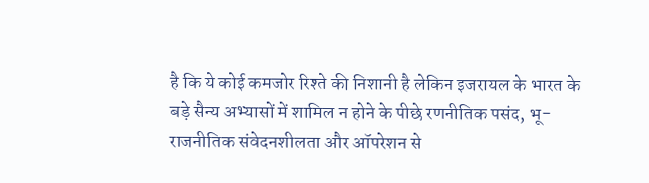है कि ये कोई कमजोर रिश्ते की निशानी है लेकिन इजरायल के भारत के बड़े सैन्य अभ्यासों में शामिल न होने के पीछे रणनीतिक पसंद, भू-राजनीतिक संवेदनशीलता और ऑपरेशन से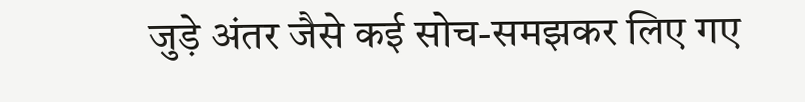जुड़े अंतर जैसे कई सोच-समझकर लिए गए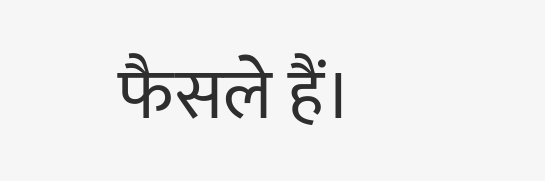फैसले हैं।